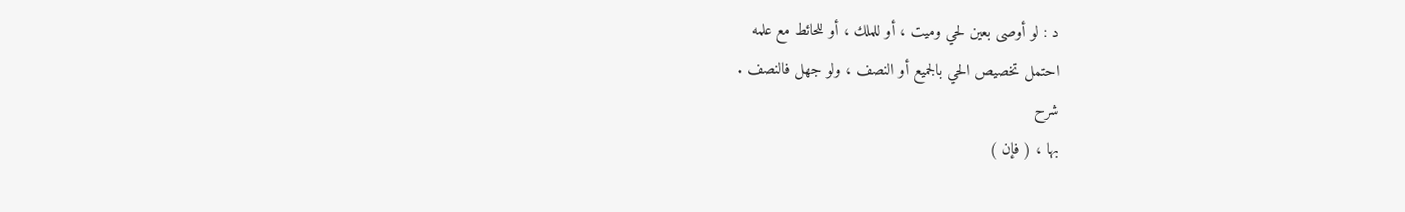د : لو أوصى بعين لحي وميت ، أو للملك ، أو للحائط مع علمه
احتمل تخصيص الحي بالجميع أو النصف ، ولو جهل فالنصف .
شرح
بها ، ( فإن )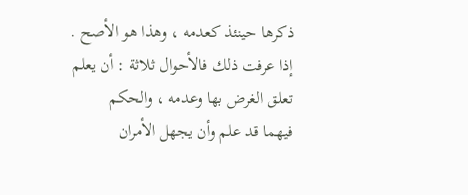ذكرها حينئذ كعدمه ، وهذا هو الأصح .
إذا عرفت ذلك فالأحوال ثلاثة : أن يعلم تعلق الغرض بها وعدمه ، والحكم
فيهما قد علم وأن يجهل الأمران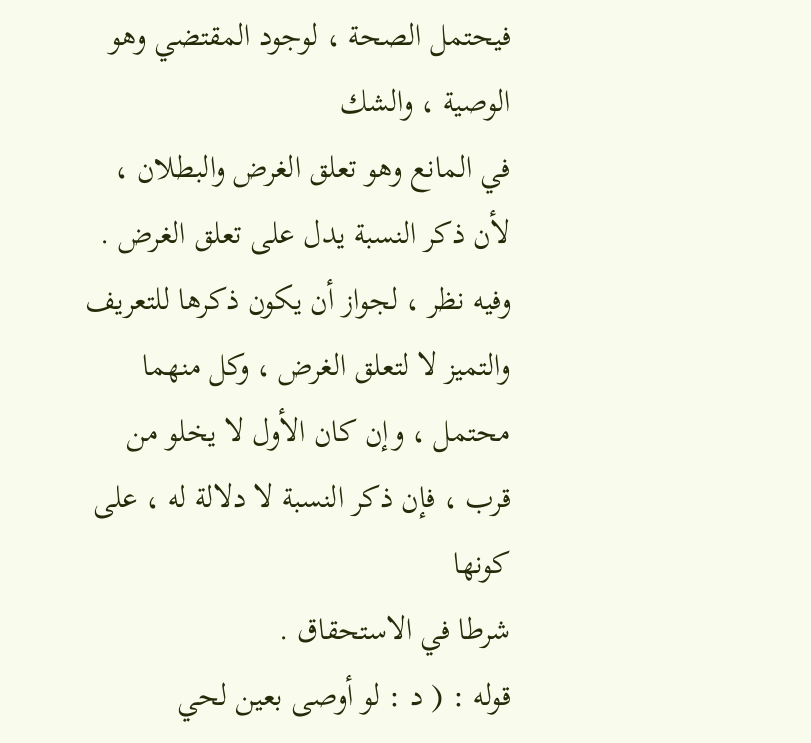فيحتمل الصحة ، لوجود المقتضي وهو الوصية ، والشك
في المانع وهو تعلق الغرض والبطلان ، لأن ذكر النسبة يدل على تعلق الغرض .
وفيه نظر ، لجواز أن يكون ذكرها للتعريف والتميز لا لتعلق الغرض ، وكل منهما
محتمل ، وإن كان الأول لا يخلو من قرب ، فإن ذكر النسبة لا دلالة له ، على كونها
شرطا في الاستحقاق .
قوله : ( د : لو أوصى بعين لحي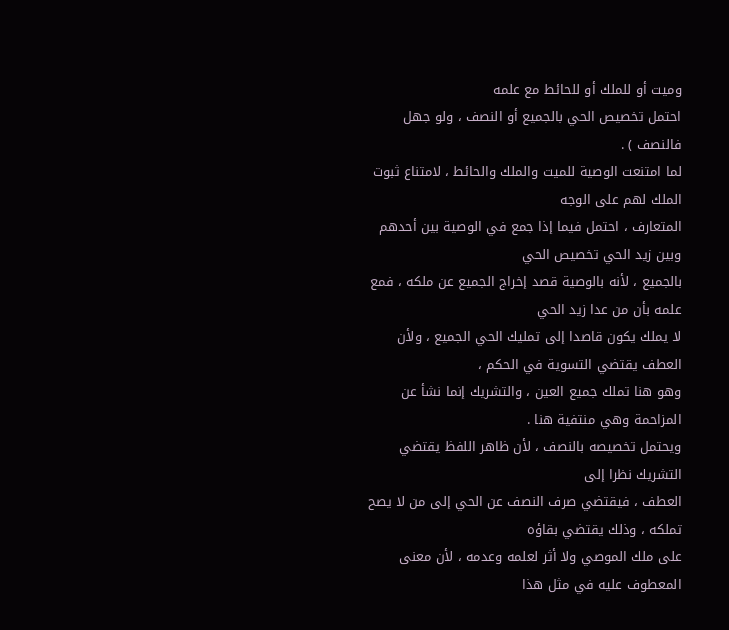وميت أو للملك أو للحائط مع علمه
احتمل تخصيص الحي بالجميع أو النصف ، ولو جهل فالنصف ) .
لما امتنعت الوصية للميت والملك والحائط ، لامتناع ثبوت الملك لهم على الوجه
المتعارف ، احتمل فيما إذا جمع في الوصية بين أحدهم وبين زيد الحي تخصيص الحي
بالجميع ، لأنه بالوصية قصد إخراج الجميع عن ملكه ، فمع علمه بأن من عدا زيد الحي
لا يملك يكون قاصدا إلى تمليك الحي الجميع ، ولأن العطف يقتضي التسوية في الحكم ،
وهو هنا تملك جميع العين ، والتشريك إنما نشأ عن المزاحمة وهي منتفية هنا .
ويحتمل تخصيصه بالنصف ، لأن ظاهر اللفظ يقتضي التشريك نظرا إلى
العطف ، فيقتضي صرف النصف عن الحي إلى من لا يصح تملكه ، وذلك يقتضي بقاؤه
على ملك الموصي ولا أثر لعلمه وعدمه ، لأن معنى المعطوف عليه في مثل هذا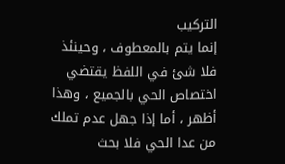التركيب
إنما يتم بالمعطوف ، وحينئذ فلا شئ في اللفظ يقتضي اختصاص الحي بالجميع ، وهذا
أظهر ، أما إذا جهل عدم تملك من عدا الحي فلا بحث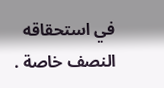في استحقاقه النصف خاصة .